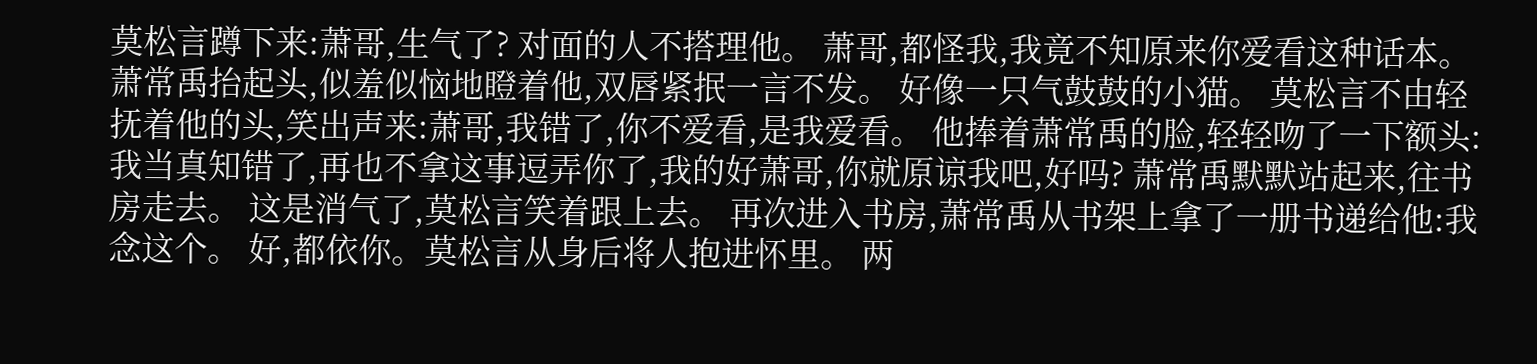莫松言蹲下来:萧哥,生气了? 对面的人不搭理他。 萧哥,都怪我,我竟不知原来你爱看这种话本。 萧常禹抬起头,似羞似恼地瞪着他,双唇紧抿一言不发。 好像一只气鼓鼓的小猫。 莫松言不由轻抚着他的头,笑出声来:萧哥,我错了,你不爱看,是我爱看。 他捧着萧常禹的脸,轻轻吻了一下额头:我当真知错了,再也不拿这事逗弄你了,我的好萧哥,你就原谅我吧,好吗? 萧常禹默默站起来,往书房走去。 这是消气了,莫松言笑着跟上去。 再次进入书房,萧常禹从书架上拿了一册书递给他:我念这个。 好,都依你。莫松言从身后将人抱进怀里。 两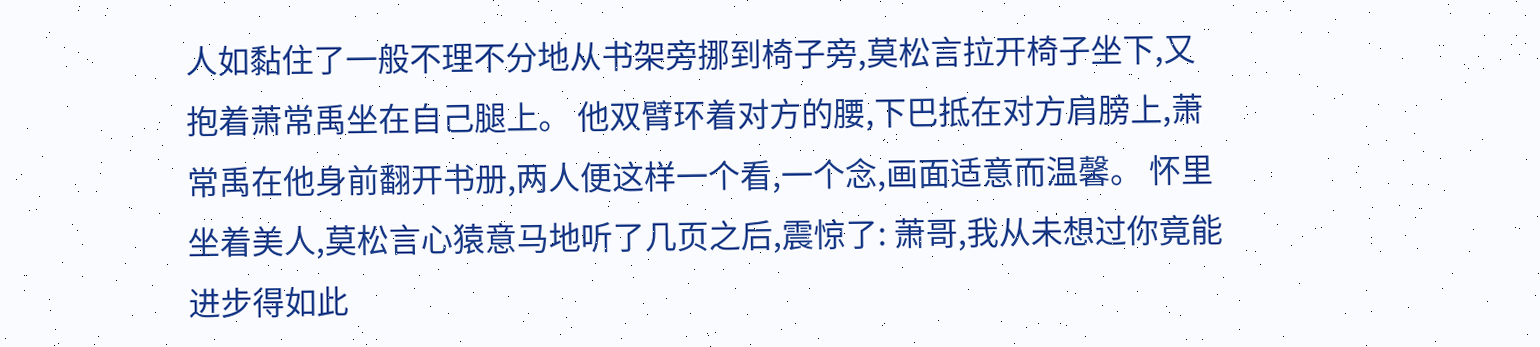人如黏住了一般不理不分地从书架旁挪到椅子旁,莫松言拉开椅子坐下,又抱着萧常禹坐在自己腿上。 他双臂环着对方的腰,下巴抵在对方肩膀上,萧常禹在他身前翻开书册,两人便这样一个看,一个念,画面适意而温馨。 怀里坐着美人,莫松言心猿意马地听了几页之后,震惊了: 萧哥,我从未想过你竟能进步得如此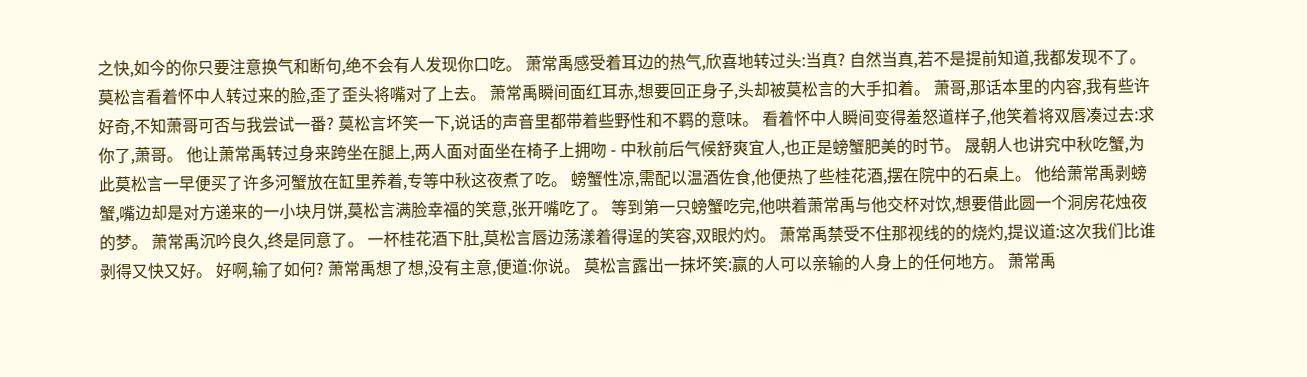之快,如今的你只要注意换气和断句,绝不会有人发现你口吃。 萧常禹感受着耳边的热气,欣喜地转过头:当真? 自然当真,若不是提前知道,我都发现不了。 莫松言看着怀中人转过来的脸,歪了歪头将嘴对了上去。 萧常禹瞬间面红耳赤,想要回正身子,头却被莫松言的大手扣着。 萧哥,那话本里的内容,我有些许好奇,不知萧哥可否与我尝试一番? 莫松言坏笑一下,说话的声音里都带着些野性和不羁的意味。 看着怀中人瞬间变得羞怒道样子,他笑着将双唇凑过去:求你了,萧哥。 他让萧常禹转过身来跨坐在腿上,两人面对面坐在椅子上拥吻 - 中秋前后气候舒爽宜人,也正是螃蟹肥美的时节。 晟朝人也讲究中秋吃蟹,为此莫松言一早便买了许多河蟹放在缸里养着,专等中秋这夜煮了吃。 螃蟹性凉,需配以温酒佐食,他便热了些桂花酒,摆在院中的石桌上。 他给萧常禹剥螃蟹,嘴边却是对方递来的一小块月饼,莫松言满脸幸福的笑意,张开嘴吃了。 等到第一只螃蟹吃完,他哄着萧常禹与他交杯对饮,想要借此圆一个洞房花烛夜的梦。 萧常禹沉吟良久,终是同意了。 一杯桂花酒下肚,莫松言唇边荡漾着得逞的笑容,双眼灼灼。 萧常禹禁受不住那视线的的烧灼,提议道:这次我们比谁剥得又快又好。 好啊,输了如何? 萧常禹想了想,没有主意,便道:你说。 莫松言露出一抹坏笑:赢的人可以亲输的人身上的任何地方。 萧常禹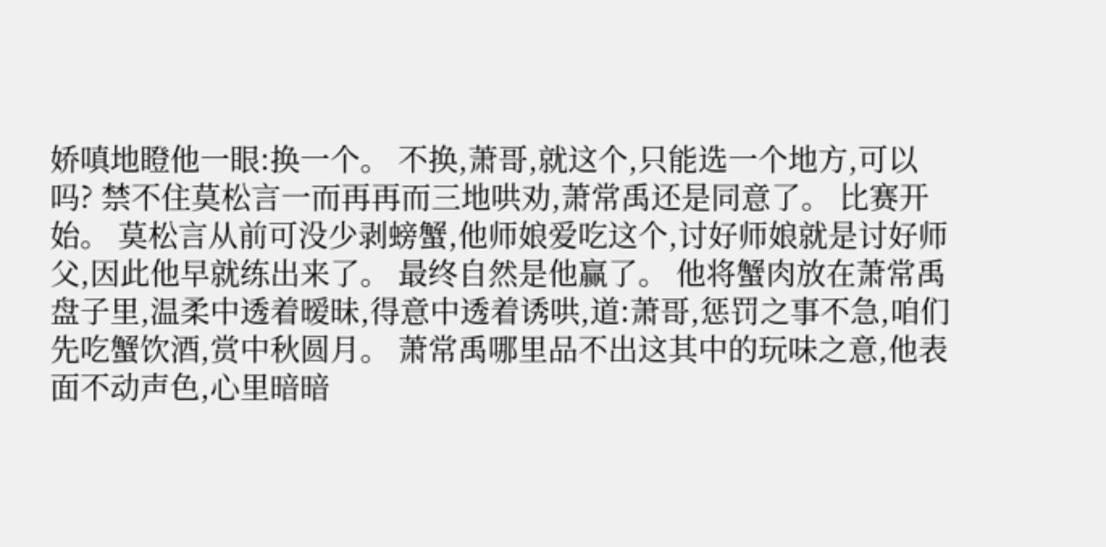娇嗔地瞪他一眼:换一个。 不换,萧哥,就这个,只能选一个地方,可以吗? 禁不住莫松言一而再再而三地哄劝,萧常禹还是同意了。 比赛开始。 莫松言从前可没少剥螃蟹,他师娘爱吃这个,讨好师娘就是讨好师父,因此他早就练出来了。 最终自然是他赢了。 他将蟹肉放在萧常禹盘子里,温柔中透着暧昧,得意中透着诱哄,道:萧哥,惩罚之事不急,咱们先吃蟹饮酒,赏中秋圆月。 萧常禹哪里品不出这其中的玩味之意,他表面不动声色,心里暗暗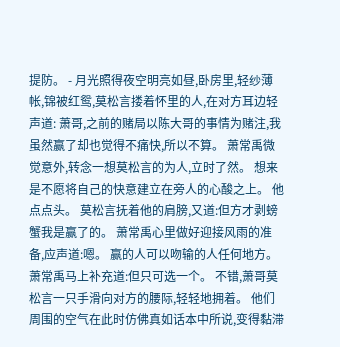提防。 - 月光照得夜空明亮如昼,卧房里,轻纱薄帐,锦被红鸳,莫松言搂着怀里的人,在对方耳边轻声道: 萧哥,之前的赌局以陈大哥的事情为赌注,我虽然赢了却也觉得不痛快,所以不算。 萧常禹微觉意外,转念一想莫松言的为人,立时了然。 想来是不愿将自己的快意建立在旁人的心酸之上。 他点点头。 莫松言抚着他的肩膀,又道:但方才剥螃蟹我是赢了的。 萧常禹心里做好迎接风雨的准备,应声道:嗯。 赢的人可以吻输的人任何地方。 萧常禹马上补充道:但只可选一个。 不错,萧哥莫松言一只手滑向对方的腰际,轻轻地拥着。 他们周围的空气在此时仿佛真如话本中所说,变得黏滞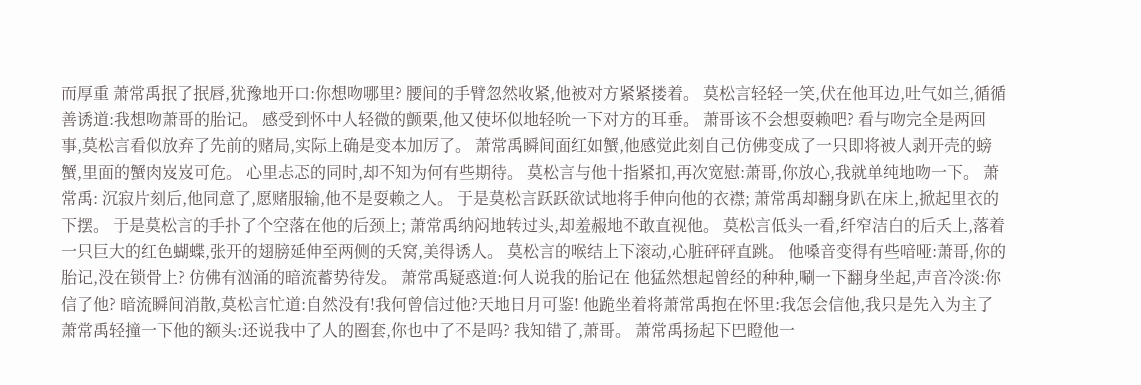而厚重 萧常禹抿了抿唇,犹豫地开口:你想吻哪里? 腰间的手臂忽然收紧,他被对方紧紧搂着。 莫松言轻轻一笑,伏在他耳边,吐气如兰,循循善诱道:我想吻萧哥的胎记。 感受到怀中人轻微的颤栗,他又使坏似地轻吮一下对方的耳垂。 萧哥该不会想耍赖吧? 看与吻完全是两回事,莫松言看似放弃了先前的赌局,实际上确是变本加厉了。 萧常禹瞬间面红如蟹,他感觉此刻自己仿佛变成了一只即将被人剥开壳的螃蟹,里面的蟹肉岌岌可危。 心里忐忑的同时,却不知为何有些期待。 莫松言与他十指紧扣,再次宽慰:萧哥,你放心,我就单纯地吻一下。 萧常禹: 沉寂片刻后,他同意了,愿赌服输,他不是耍赖之人。 于是莫松言跃跃欲试地将手伸向他的衣襟; 萧常禹却翻身趴在床上,掀起里衣的下摆。 于是莫松言的手扑了个空落在他的后颈上; 萧常禹纳闷地转过头,却羞赧地不敢直视他。 莫松言低头一看,纤窄洁白的后夭上,落着一只巨大的红色蝴蝶,张开的翅膀延伸至两侧的夭窝,美得诱人。 莫松言的喉结上下滚动,心脏砰砰直跳。 他嗓音变得有些喑哑:萧哥,你的胎记,没在锁骨上? 仿佛有汹涌的暗流蓄势待发。 萧常禹疑惑道:何人说我的胎记在 他猛然想起曾经的种种,唰一下翻身坐起,声音冷淡:你信了他? 暗流瞬间消散,莫松言忙道:自然没有!我何曾信过他?天地日月可鉴! 他跪坐着将萧常禹抱在怀里:我怎会信他,我只是先入为主了 萧常禹轻撞一下他的额头:还说我中了人的圈套,你也中了不是吗? 我知错了,萧哥。 萧常禹扬起下巴瞪他一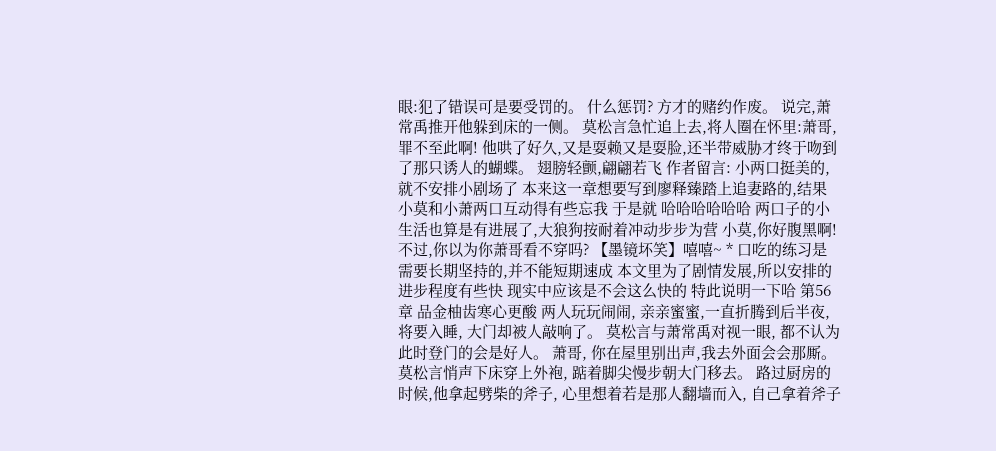眼:犯了错误可是要受罚的。 什么惩罚? 方才的赌约作废。 说完,萧常禹推开他躲到床的一侧。 莫松言急忙追上去,将人圈在怀里:萧哥,罪不至此啊! 他哄了好久,又是耍赖又是耍脸,还半带威胁才终于吻到了那只诱人的蝴蝶。 翅膀轻颤,翩翩若飞 作者留言: 小两口挺美的,就不安排小剧场了 本来这一章想要写到廖释臻踏上追妻路的,结果小莫和小萧两口互动得有些忘我 于是就 哈哈哈哈哈哈 两口子的小生活也算是有进展了,大狼狗按耐着冲动步步为营 小莫,你好腹黑啊! 不过,你以为你萧哥看不穿吗? 【墨镜坏笑】嘻嘻~ * 口吃的练习是需要长期坚持的,并不能短期速成 本文里为了剧情发展,所以安排的进步程度有些快 现实中应该是不会这么快的 特此说明一下哈 第56章 品金柚齿寒心更酸 两人玩玩闹闹, 亲亲蜜蜜,一直折腾到后半夜,将要入睡, 大门却被人敲响了。 莫松言与萧常禹对视一眼, 都不认为此时登门的会是好人。 萧哥, 你在屋里别出声,我去外面会会那厮。 莫松言悄声下床穿上外袍, 踮着脚尖慢步朝大门移去。 路过厨房的时候,他拿起劈柴的斧子, 心里想着若是那人翻墙而入, 自己拿着斧子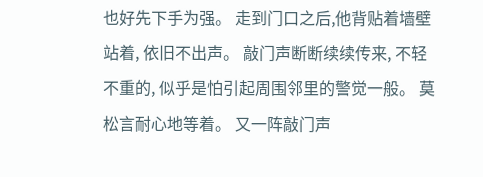也好先下手为强。 走到门口之后,他背贴着墙壁站着, 依旧不出声。 敲门声断断续续传来, 不轻不重的, 似乎是怕引起周围邻里的警觉一般。 莫松言耐心地等着。 又一阵敲门声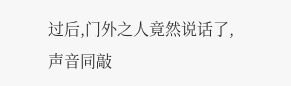过后,门外之人竟然说话了, 声音同敲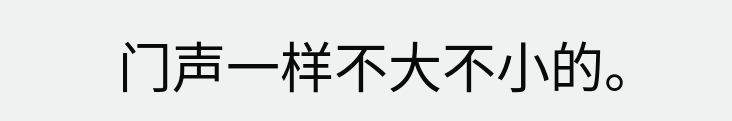门声一样不大不小的。